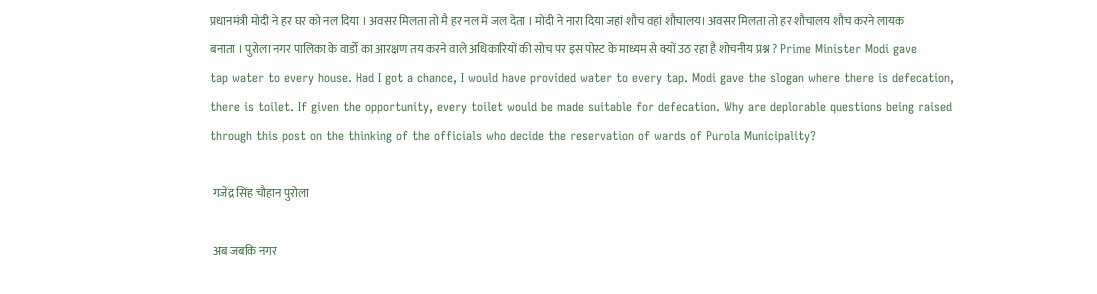प्रधानमंत्री मोदी ने हर घर को नल दिया । अवसर मिलता तो मै हर नल में जल देता । मोदी ने नारा दिया जहां शौच वहां शौचालय। अवसर मिलता तो हर शौचालय शौच करने लायक बनाता । पुरोला नगर पालिका के वार्डो का आरक्षण तय करने वाले अधिकारियों की सोच पर इस पोस्ट के माध्यम से क्यों उठ रहा है शोचनीय प्रश्न ? Prime Minister Modi gave tap water to every house. Had I got a chance, I would have provided water to every tap. Modi gave the slogan where there is defecation, there is toilet. If given the opportunity, every toilet would be made suitable for defecation. Why are deplorable questions being raised through this post on the thinking of the officials who decide the reservation of wards of Purola Municipality?

 गजेंद्र सिंह चौहान पुरोला

 अब जबकि नगर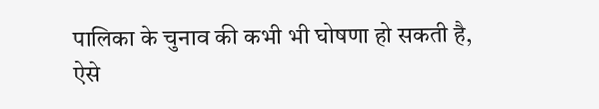पालिका के चुनाव की कभी भी घोषणा हो सकती है, ऐसे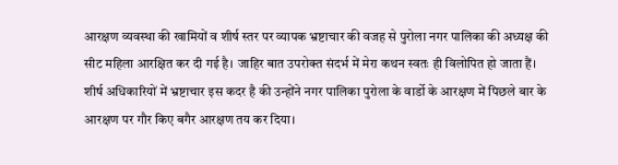आरक्षण व्यवस्था की खामियों व शीर्ष स्तर पर व्यापक भ्रष्टाचार की वजह से पुरोला नगर पालिका की अध्यक्ष की सीट महिला आरक्षित कर दी गई है। जाहिर बात उपरोक्त संदर्भ में मेरा कथन स्वतः ही विलोपित हो जाता हैं। शीर्ष अधिकारियों में भ्रष्टाचार इस कदर है की उन्होंने नगर पालिका पुरोला के वार्डो के आरक्षण में पिछले बार के आरक्षण पर गौर किए बगैर आरक्षण तय कर दिया।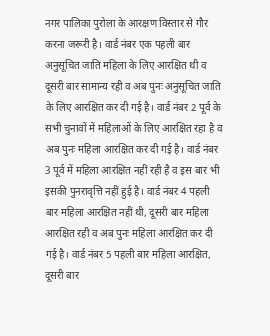नगर पालिका पुरोला के आरक्षण विस्तार से गौर करना जरूरी है। वार्ड नंबर एक पहली बार अनुसूचित जाति महिला के लिए आरक्षित थी व दूसरी बार सामान्य रही व अब पुनः अनुसूचित जाति के लिए आरक्षित कर दी गई है। वार्ड नंबर 2 पूर्व के सभी चुनावों में महिलाओं के लिए आरक्षित रहा है व अब पुनः महिला आरक्षित कर दी गई है। वार्ड नंबर 3 पूर्व में महिला आरक्षित नहीं रही है व इस बार भी इसकी पुनरावृत्ति नहीं हुई है। वार्ड नंबर 4 पहली बार महिला आरक्षित नहीं थी, दूसरी बार महिला आरक्षित रही व अब पुनः महिला आरक्षित कर दी गई है। वार्ड नंबर 5 पहली बार महिला आरक्षित, दूसरी बार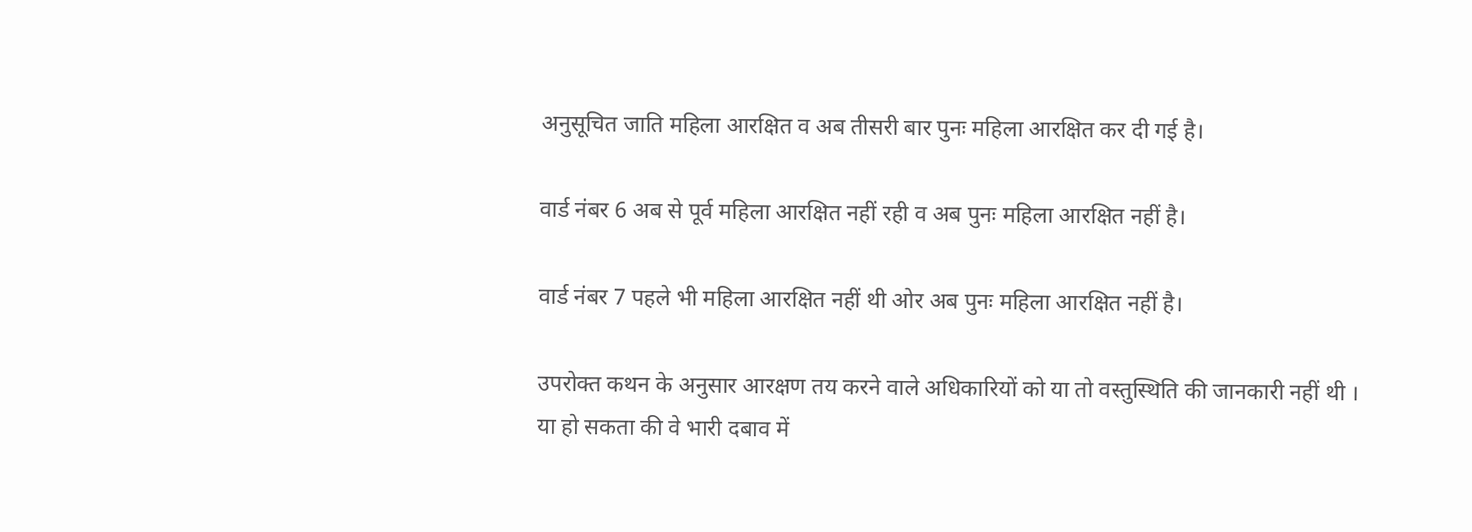अनुसूचित जाति महिला आरक्षित व अब तीसरी बार पुनः महिला आरक्षित कर दी गई है।

वार्ड नंबर 6 अब से पूर्व महिला आरक्षित नहीं रही व अब पुनः महिला आरक्षित नहीं है।

वार्ड नंबर 7 पहले भी महिला आरक्षित नहीं थी ओर अब पुनः महिला आरक्षित नहीं है।

उपरोक्त कथन के अनुसार आरक्षण तय करने वाले अधिकारियों को या तो वस्तुस्थिति की जानकारी नहीं थी । या हो सकता की वे भारी दबाव में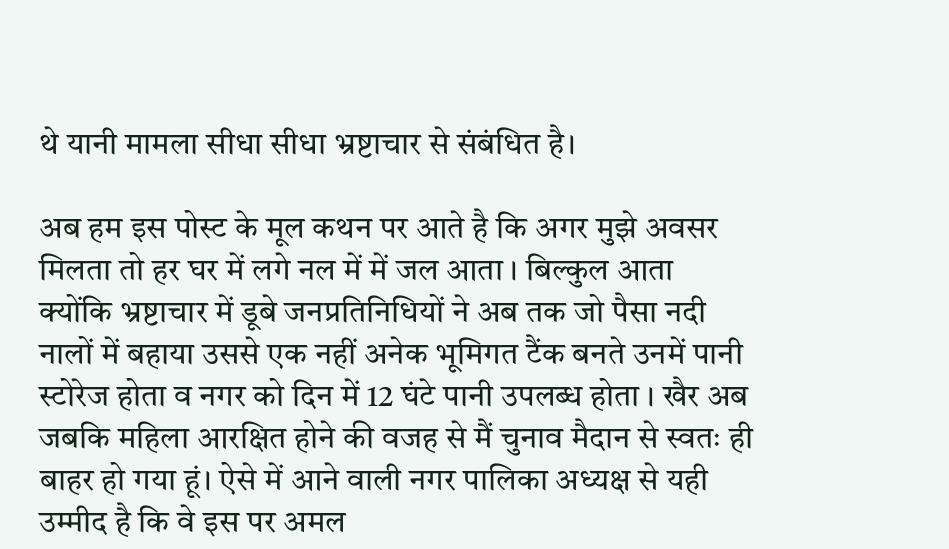थे यानी मामला सीधा सीधा भ्रष्टाचार से संबंधित है।

अब हम इस पोस्ट के मूल कथन पर आते है कि अगर मुझे अवसर मिलता तो हर घर में लगे नल में में जल आता । बिल्कुल आता क्योंकि भ्रष्टाचार में डूबे जनप्रतिनिधियों ने अब तक जो पैसा नदी नालों में बहाया उससे एक नहीं अनेक भूमिगत टैंक बनते उनमें पानी स्टोरेज होता व नगर को दिन में 12 घंटे पानी उपलब्ध होता । खैर अब जबकि महिला आरक्षित होने की वजह से मैं चुनाव मैदान से स्वतः ही बाहर हो गया हूं। ऐसे में आने वाली नगर पालिका अध्यक्ष से यही उम्मीद है कि वे इस पर अमल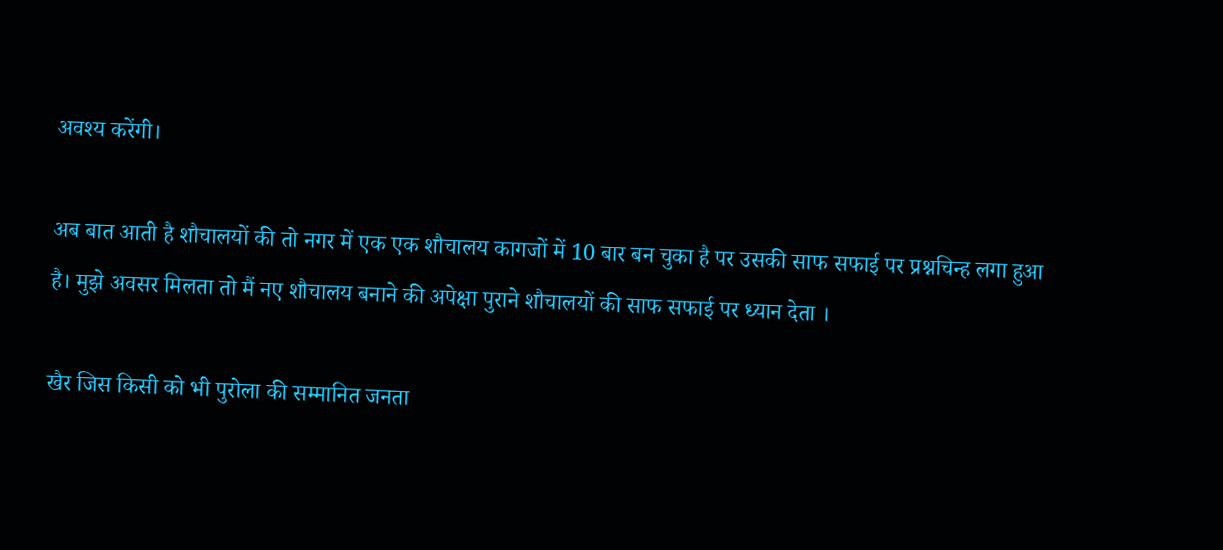अवश्य करेंगी।

अब बात आती है शौचालयों की तो नगर में एक एक शौचालय कागजों में 10 बार बन चुका है पर उसकी साफ सफाई पर प्रश्नचिन्ह लगा हुआ है। मुझे अवसर मिलता तो मैं नए शौचालय बनाने की अपेक्षा पुराने शौचालयों की साफ सफाई पर ध्यान देता ।

खैर जिस किसी को भी पुरोला की सम्मानित जनता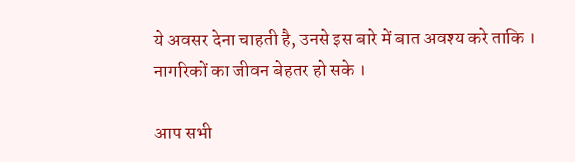ये अवसर देना चाहती है, उनसे इस बारे में बात अवश्य करे ताकि । नागरिकों का जीवन बेहतर हो सके ।

आप सभी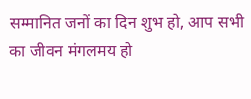सम्मानित जनों का दिन शुभ हो, आप सभी का जीवन मंगलमय हो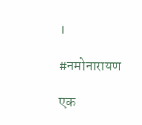।

#नमोनारायण

एक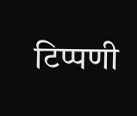टिप्पणी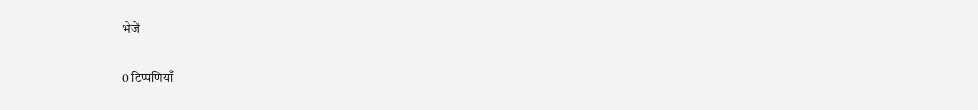भेजें

0 टिप्पणियाँ